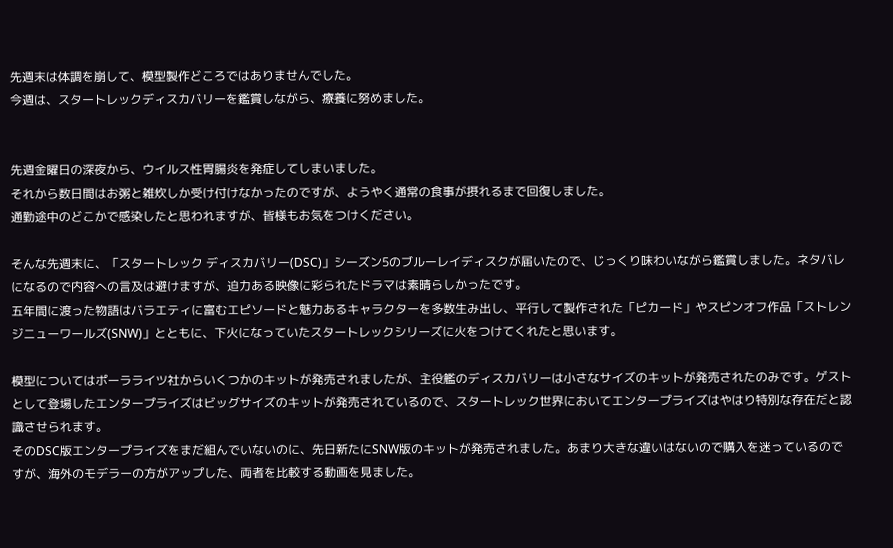先週末は体調を崩して、模型製作どころではありませんでした。
今週は、スタートレックディスカバリーを鑑賞しながら、療養に努めました。


先週金曜日の深夜から、ウイルス性胃腸炎を発症してしまいました。
それから数日間はお粥と雑炊しか受け付けなかったのですが、ようやく通常の食事が摂れるまで回復しました。
通勤途中のどこかで感染したと思われますが、皆様もお気をつけください。

そんな先週末に、「スタートレック ディスカバリー(DSC)」シーズン5のブルーレイディスクが届いたので、じっくり味わいながら鑑賞しました。ネタバレになるので内容への言及は避けますが、迫力ある映像に彩られたドラマは素晴らしかったです。
五年間に渡った物語はバラエティに富むエピソードと魅力あるキャラクターを多数生み出し、平行して製作された「ピカード」やスピンオフ作品「ストレンジニューワールズ(SNW)」とともに、下火になっていたスタートレックシリーズに火をつけてくれたと思います。

模型についてはポーラライツ社からいくつかのキットが発売されましたが、主役艦のディスカバリーは小さなサイズのキットが発売されたのみです。ゲストとして登場したエンタープライズはビッグサイズのキットが発売されているので、スタートレック世界においてエンタープライズはやはり特別な存在だと認識させられます。
そのDSC版エンタープライズをまだ組んでいないのに、先日新たにSNW版のキットが発売されました。あまり大きな違いはないので購入を迷っているのですが、海外のモデラーの方がアップした、両者を比較する動画を見ました。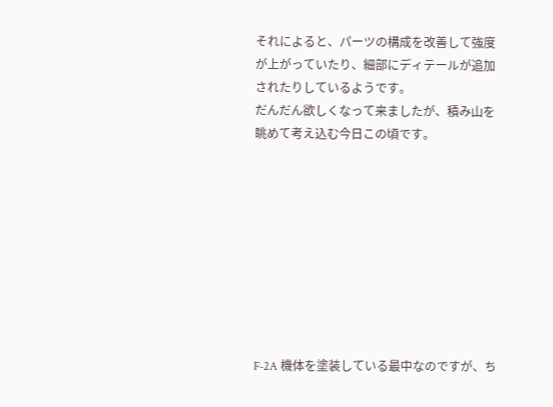それによると、パーツの構成を改善して強度が上がっていたり、細部にディテールが追加されたりしているようです。
だんだん欲しくなって来ましたが、積み山を眺めて考え込む今日この頃です。









F-2A 機体を塗装している最中なのですが、ち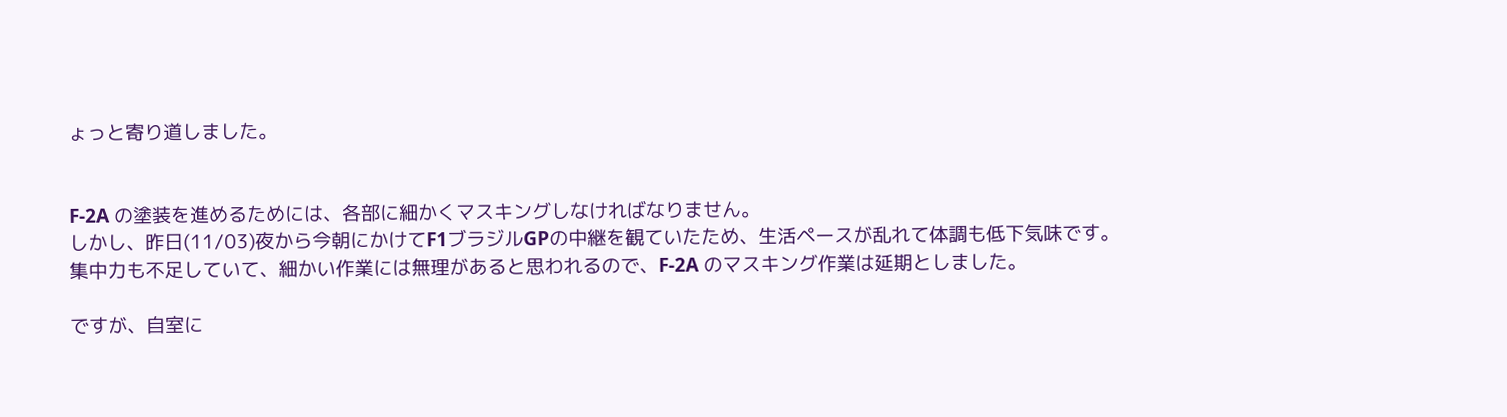ょっと寄り道しました。


F-2A の塗装を進めるためには、各部に細かくマスキングしなければなりません。
しかし、昨日(11/03)夜から今朝にかけてF1ブラジルGPの中継を観ていたため、生活ペースが乱れて体調も低下気味です。
集中力も不足していて、細かい作業には無理があると思われるので、F-2A のマスキング作業は延期としました。

ですが、自室に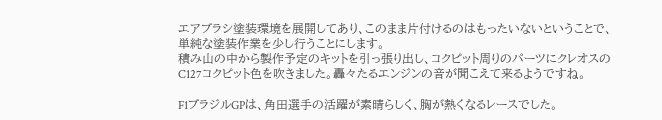エアブラシ塗装環境を展開してあり、このまま片付けるのはもったいないということで、単純な塗装作業を少し行うことにします。
積み山の中から製作予定のキットを引っ張り出し、コクピット周りのパーツにクレオスのC127コクピット色を吹きました。轟々たるエンジンの音が聞こえて来るようですね。

F1ブラジルGPは、角田選手の活躍が素晴らしく、胸が熱くなるレースでした。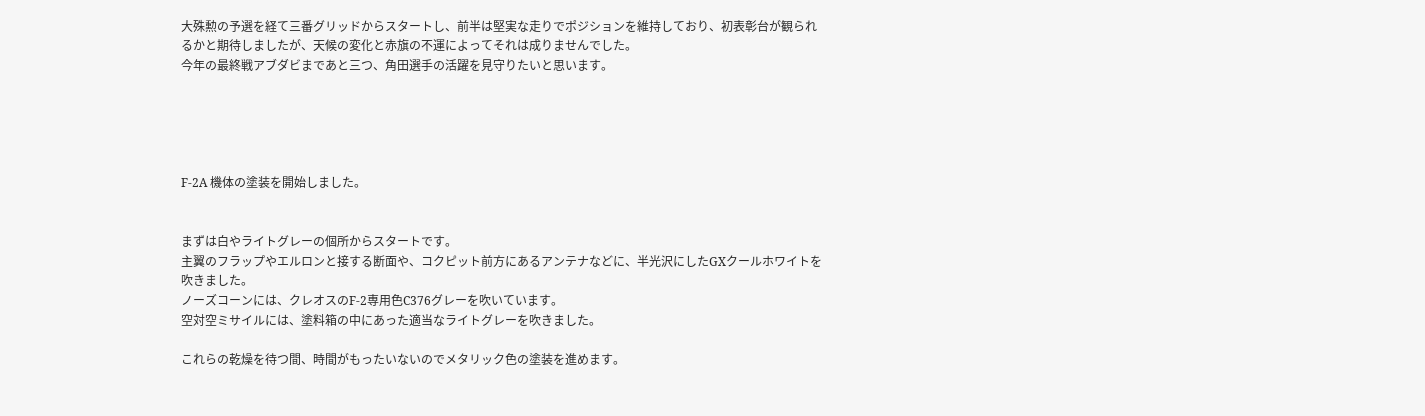大殊勲の予選を経て三番グリッドからスタートし、前半は堅実な走りでポジションを維持しており、初表彰台が観られるかと期待しましたが、天候の変化と赤旗の不運によってそれは成りませんでした。
今年の最終戦アブダビまであと三つ、角田選手の活躍を見守りたいと思います。





F-2A 機体の塗装を開始しました。


まずは白やライトグレーの個所からスタートです。
主翼のフラップやエルロンと接する断面や、コクピット前方にあるアンテナなどに、半光沢にしたGXクールホワイトを吹きました。
ノーズコーンには、クレオスのF-2専用色C376グレーを吹いています。
空対空ミサイルには、塗料箱の中にあった適当なライトグレーを吹きました。

これらの乾燥を待つ間、時間がもったいないのでメタリック色の塗装を進めます。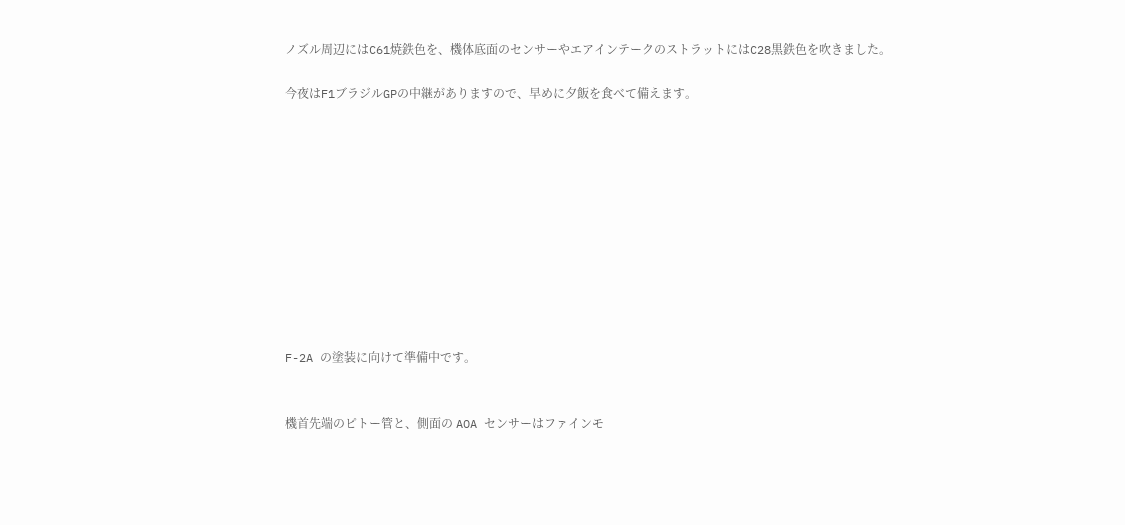ノズル周辺にはC61焼鉄色を、機体底面のセンサーやエアインテークのストラットにはC28黒鉄色を吹きました。

今夜はF1ブラジルGPの中継がありますので、早めに夕飯を食べて備えます。











F-2A の塗装に向けて準備中です。


機首先端のピトー管と、側面の AOA センサーはファインモ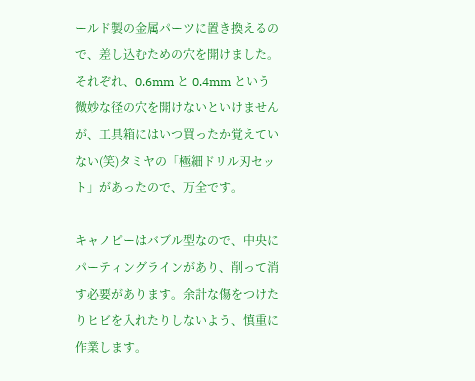ールド製の金属パーツに置き換えるので、差し込むための穴を開けました。それぞれ、0.6mm と 0.4mm という微妙な径の穴を開けないといけませんが、工具箱にはいつ買ったか覚えていない(笑)タミヤの「極細ドリル刃セット」があったので、万全です。

キャノピーはバブル型なので、中央にパーティングラインがあり、削って消す必要があります。余計な傷をつけたりヒビを入れたりしないよう、慎重に作業します。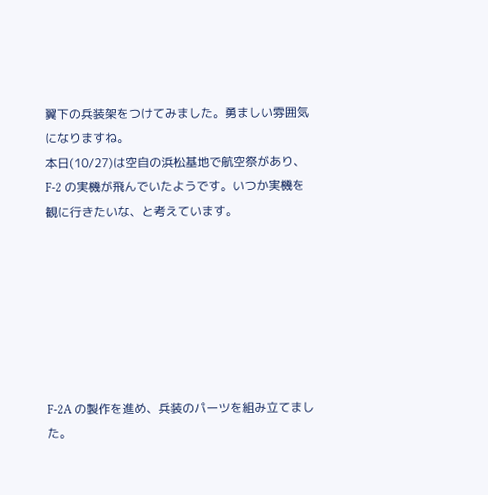翼下の兵装架をつけてみました。勇ましい雰囲気になりますね。
本日(10/27)は空自の浜松基地で航空祭があり、F-2 の実機が飛んでいたようです。いつか実機を観に行きたいな、と考えています。







F-2A の製作を進め、兵装のパーツを組み立てました。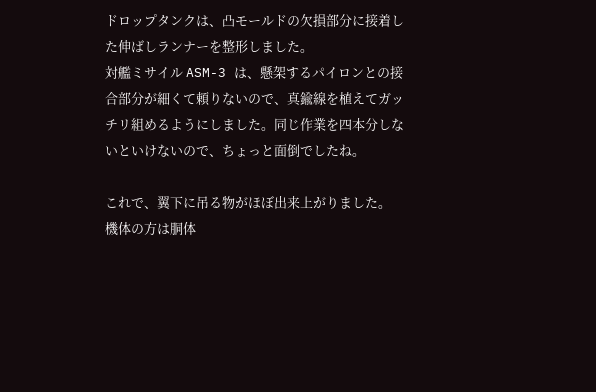ドロップタンクは、凸モールドの欠損部分に接着した伸ばしランナーを整形しました。
対艦ミサイル ASM-3 は、懸架するパイロンとの接合部分が細くて頼りないので、真鍮線を植えてガッチリ組めるようにしました。同じ作業を四本分しないといけないので、ちょっと面倒でしたね。

これで、翼下に吊る物がほぼ出来上がりました。
機体の方は胴体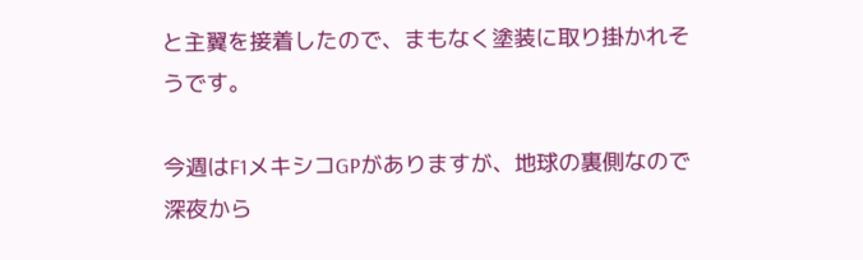と主翼を接着したので、まもなく塗装に取り掛かれそうです。

今週はF1メキシコGPがありますが、地球の裏側なので深夜から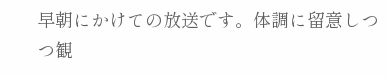早朝にかけての放送です。体調に留意しつつ観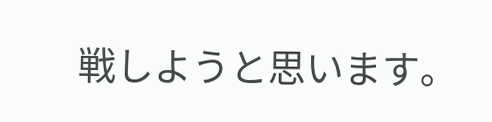戦しようと思います。